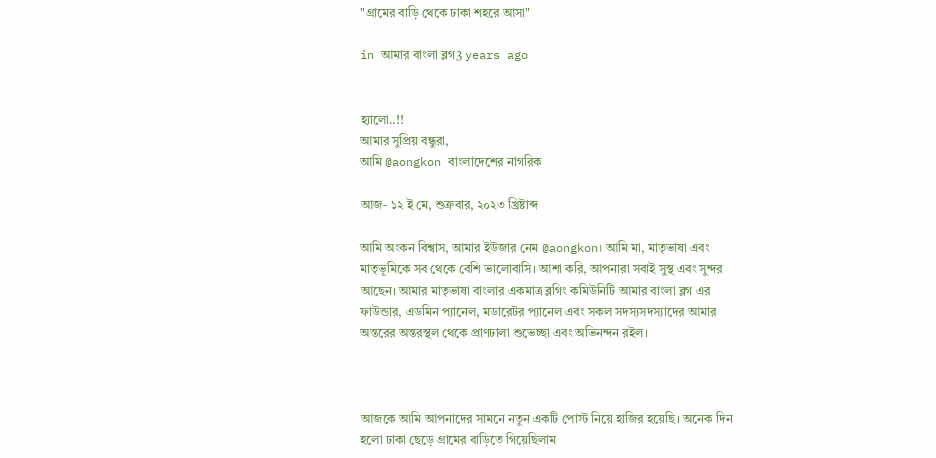"গ্রামের বাড়ি থেকে ঢাকা শহরে আসা"

in আমার বাংলা ব্লগ3 years ago


হ্যালো..!!
আমার সুপ্রিয় বন্ধুরা,
আমি @aongkon বাংলাদেশের নাগরিক

আজ- ১২ ই মে, শুক্রবার, ২০২৩ খ্রিষ্টাব্দ

আমি অংকন বিশ্বাস, আমার ইউজার নেম @aongkon। আমি মা, মাতৃভাষা এবং মাতৃভূমিকে সব থেকে বেশি ভালোবাসি। আশা করি, আপনারা সবাই সুস্থ এবং সুন্দর আছেন। আমার মাতৃভাষা বাংলার একমাত্র ব্লগিং কমিউনিটি আমার বাংলা ব্লগ এর ফাউন্ডার, এডমিন প্যানেল, মডারেটর প্যানেল এবং সকল সদস্যসদস্যাদের আমার অন্তরের অন্তরস্থল থেকে প্রাণঢালা শুভেচ্ছা এবং অভিনন্দন রইল।



আজকে আমি আপনাদের সামনে নতুন একটি পোস্ট নিয়ে হাজির হয়েছি। অনেক দিন হলো ঢাকা ছেড়ে গ্রামের বাড়িতে গিয়েছিলাম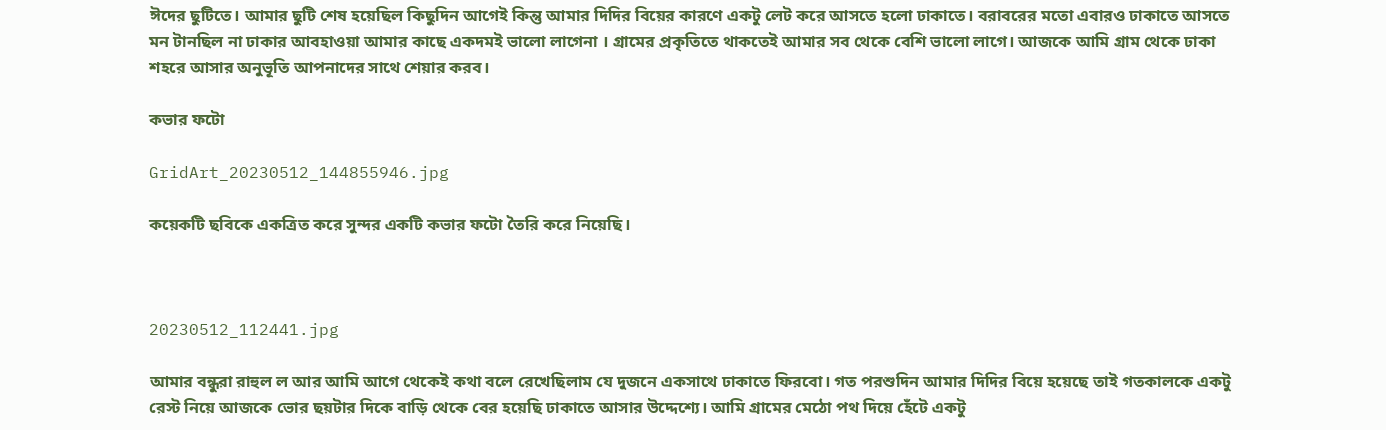ঈদের ছুটিতে। আমার ছুটি শেষ হয়েছিল কিছুদিন আগেই কিন্তু আমার দিদির বিয়ের কারণে একটু লেট করে আসতে হলো ঢাকাতে। বরাবরের মতো এবারও ঢাকাতে আসতে মন টানছিল না ঢাকার আবহাওয়া আমার কাছে একদমই ভালো লাগেনা ‌। গ্রামের প্রকৃতিতে থাকতেই আমার সব থেকে বেশি ভালো লাগে। আজকে আমি গ্রাম থেকে ঢাকা শহরে আসার অনুভূতি আপনাদের সাথে শেয়ার করব।

কভার ফটো

GridArt_20230512_144855946.jpg

কয়েকটি ছবিকে একত্রিত করে সুন্দর একটি কভার ফটো তৈরি করে নিয়েছি।



20230512_112441.jpg

আমার বন্ধুরা রাহুল ল আর আমি আগে থেকেই কথা বলে রেখেছিলাম যে দুজনে একসাথে ঢাকাতে ফিরবো। গত পরশুদিন আমার দিদির বিয়ে হয়েছে তাই গতকালকে একটু রেস্ট নিয়ে আজকে ভোর ছয়টার দিকে বাড়ি থেকে বের হয়েছি ঢাকাতে আসার উদ্দেশ্যে। আমি গ্রামের মেঠো পথ দিয়ে হেঁটে একটু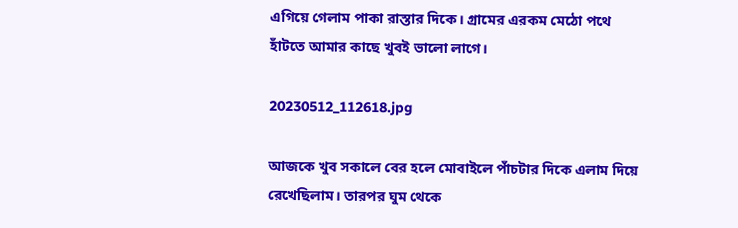এগিয়ে গেলাম পাকা রাস্তার দিকে। গ্রামের এরকম মেঠো পথে হাঁটতে আমার কাছে খুবই ভালো লাগে।

20230512_112618.jpg

আজকে খুব সকালে বের হলে মোবাইলে পাঁচটার দিকে এলাম দিয়ে রেখেছিলাম। তারপর ঘুম থেকে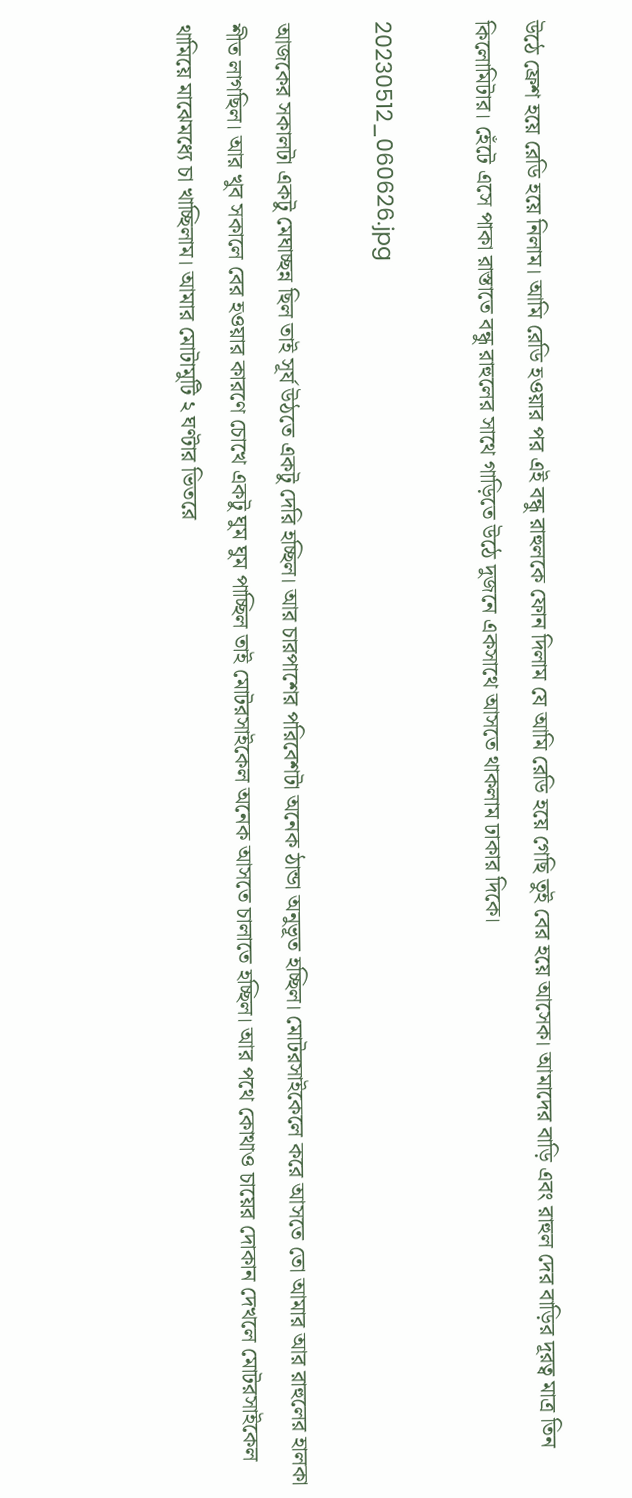উঠে ফ্রেশ হয়ে রেডি হয়ে নিলাম। আমি রেডি হওয়ার পর এই বন্ধু রাহুলকে ফোন দিলাম যে আমি রেডি হয়ে গেছি তুই বের হয়ে আসেক। আমাদের বাড়ি এবং রাহুল দের বাড়ির দূরত্ব মাত্র তিন কিলোমিটার। হেঁটে এসে পাকা রাস্তাতে বন্ধু রাহুলের সাথে গাড়িতে উঠে দুজনে একসাথে আসতে থাকলাম ঢাকার দিকে।

20230512_060626.jpg

আজকের সকালটা একটু মেঘাচ্ছন্ন ছিল তাই সূর্য উঠতে একটু দেরি হচ্ছিল। আর চারপাশের পরিবেশটা অনেক ঠান্ডা অনুভূত হচ্ছিল। মোটরসাইকেলে করে আসতে তো আমার আর রাহুলের হালকা শীত লাগছিল। আর খুব সকালে বের হওয়ার কারণে চোখে একটু ঘুম ঘুম পাচ্ছিল তাই মোটরসাইকেল অনেক আসতে চালাতে হচ্ছিল। আর পথে কোথাও চায়ের দোকান দেখলে মোটরসাইকেল থামিয়ে মাঝেমধ্যে চা খাচ্ছিলাম। আমার মোটামুটি ২ ঘণ্টার ভিতরে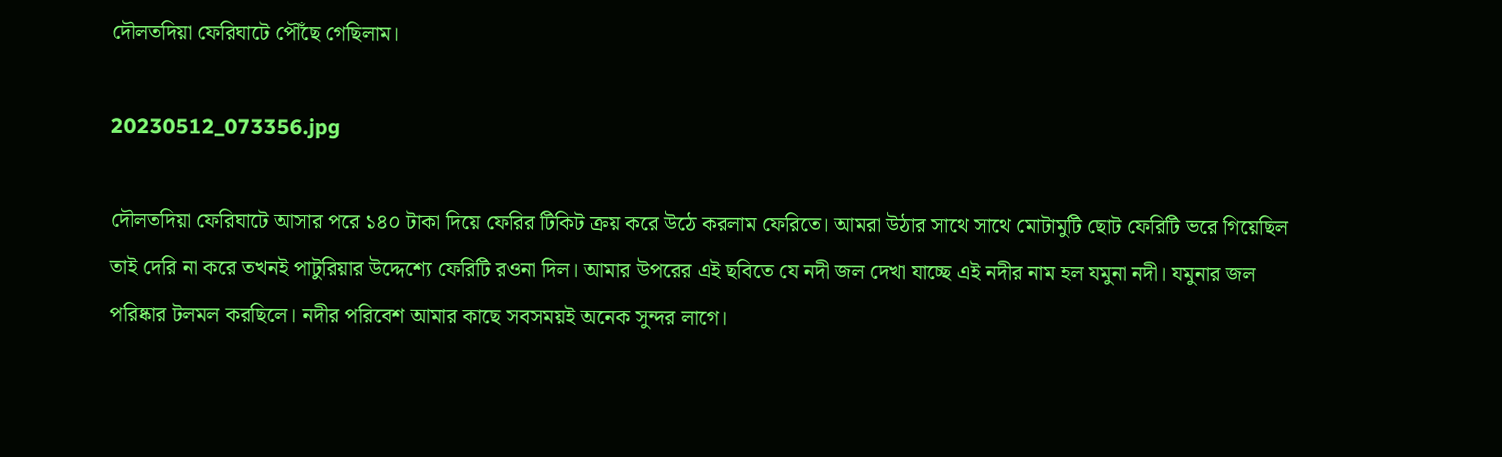দৌলতদিয়া ফেরিঘাটে পৌঁছে গেছিলাম।

20230512_073356.jpg

দৌলতদিয়া ফেরিঘাটে আসার পরে ১৪০ টাকা দিয়ে ফেরির টিকিট ক্রয় করে উঠে করলাম ফেরিতে। আমরা উঠার সাথে সাথে মোটামুটি ছোট ফেরিটি ভরে গিয়েছিল তাই দেরি না করে তখনই পাটুরিয়ার উদ্দেশ্যে ফেরিটি রওনা দিল। আমার উপরের এই ছবিতে যে নদী জল দেখা যাচ্ছে এই নদীর নাম হল যমুনা নদী। যমুনার জল পরিষ্কার টলমল করছিলে। নদীর পরিবেশ আমার কাছে সবসময়ই অনেক সুন্দর লাগে।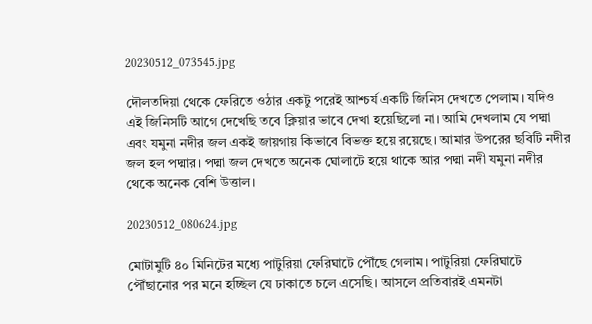20230512_073545.jpg

দৌলতদিয়া থেকে ফেরিতে ওঠার একটু পরেই আশ্চর্য একটি জিনিস দেখতে পেলাম। যদিও এই জিনিসটি আগে দেখেছি তবে ক্লিয়ার ভাবে দেখা হয়েছিলো না। আমি দেখলাম যে পদ্মা এবং যমুনা নদীর জল একই জায়গায় কিভাবে বিভক্ত হয়ে রয়েছে। আমার উপরের ছবিটি নদীর জল হল পদ্মার। পদ্মা জল দেখতে অনেক ঘোলাটে হয়ে থাকে আর পদ্মা নদী যমুনা নদীর থেকে অনেক বেশি উত্তাল।

20230512_080624.jpg

মোটামুটি ৪০ মিনিটের মধ্যে পাটুরিয়া ফেরিঘাটে পৌঁছে গেলাম। পাটুরিয়া ফেরিঘাটে পৌঁছানোর পর মনে হচ্ছিল যে ঢাকাতে চলে এসেছি। আসলে প্রতিবারই এমনটা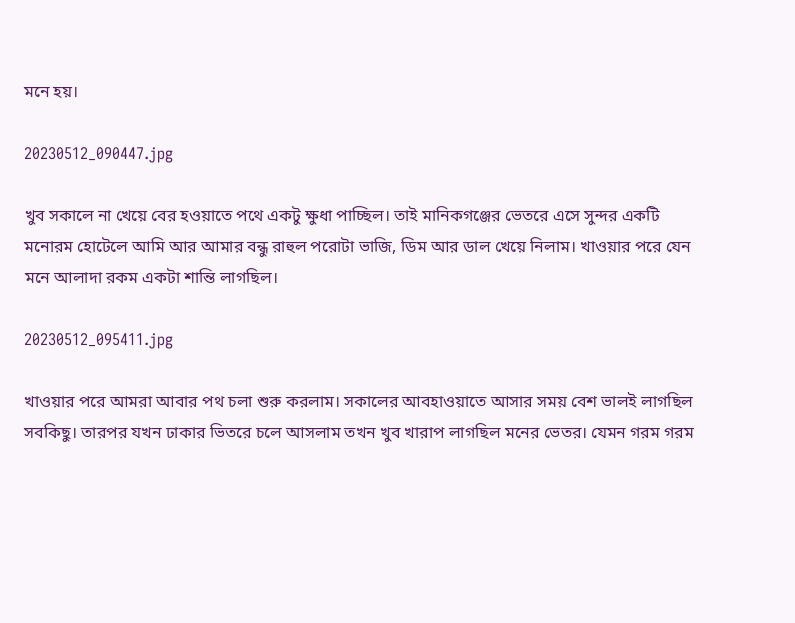মনে হয়।

20230512_090447.jpg

খুব সকালে না খেয়ে বের হওয়াতে পথে একটু ক্ষুধা পাচ্ছিল। তাই মানিকগঞ্জের ভেতরে এসে সুন্দর একটি মনোরম হোটেলে আমি আর আমার বন্ধু রাহুল পরোটা ভাজি, ডিম আর ডাল খেয়ে নিলাম। খাওয়ার পরে যেন মনে আলাদা রকম একটা শান্তি লাগছিল।

20230512_095411.jpg

খাওয়ার পরে আমরা আবার পথ চলা শুরু করলাম। সকালের আবহাওয়াতে আসার সময় বেশ ভালই লাগছিল সবকিছু। তারপর যখন ঢাকার ভিতরে চলে আসলাম তখন খুব খারাপ লাগছিল মনের ভেতর। যেমন গরম গরম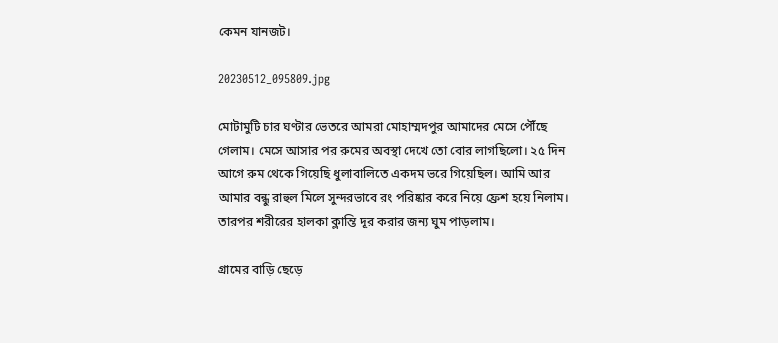কেমন যানজট।

20230512_095809.jpg

মোটামুটি চার ঘণ্টার ভেতরে আমরা মোহাম্মদপুর আমাদের মেসে পৌঁছে গেলাম। মেসে আসার পর রুমের অবস্থা দেখে তো বোর লাগছিলো। ২৫ দিন আগে রুম থেকে গিয়েছি ধুলাবালিতে একদম ভরে গিয়েছিল। আমি আর আমার বন্ধু রাহুল মিলে সুন্দরভাবে রং পরিষ্কার করে নিয়ে ফ্রেশ হয়ে নিলাম। তারপর শরীরের হালকা ক্লান্তি দূর করার জন্য ঘুম পাড়লাম।

গ্রামের বাড়ি ছেড়ে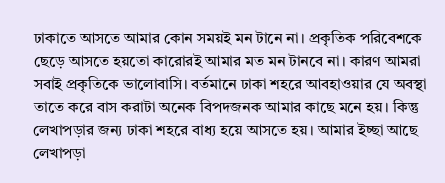ঢাকাতে আসতে আমার কোন সময়ই মন টানে না। প্রকৃতিক পরিবেশকে ছেড়ে আসতে হয়তো কারোরই আমার মত মন টানবে না। কারণ আমরা সবাই প্রকৃতিকে ভালোবাসি। বর্তমানে ঢাকা শহরে আবহাওয়ার যে অবস্থা তাতে করে বাস করাটা অনেক বিপদজনক আমার কাছে মনে হয়। কিন্তু লেখাপড়ার জন্য ঢাকা শহরে বাধ্য হয়ে আসতে হয়। আমার ইচ্ছা আছে লেখাপড়া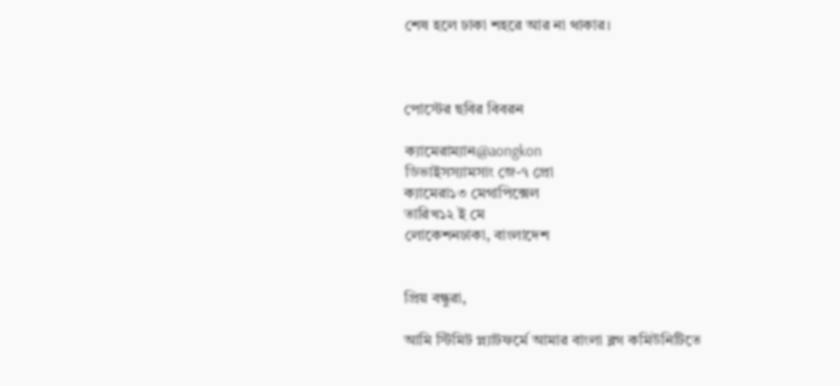শেষ হলে ঢাকা শহরে আর না থাকার।



পোস্টের ছবির বিবরন

ক্যামেরাম্যান@aongkon
ডিভাইসস্যামসাং জে-৭ প্রো
ক্যামেরা১৩ মেগাপিক্সেল
তারিখ১২ ই মে
লোকেশনঢাকা, বাংলাদেশ


প্রিয় বন্ধুরা,

আমি স্টিমিট প্ল্যাটফর্মে আমার বাংলা ব্লগ কমিউনিটিতে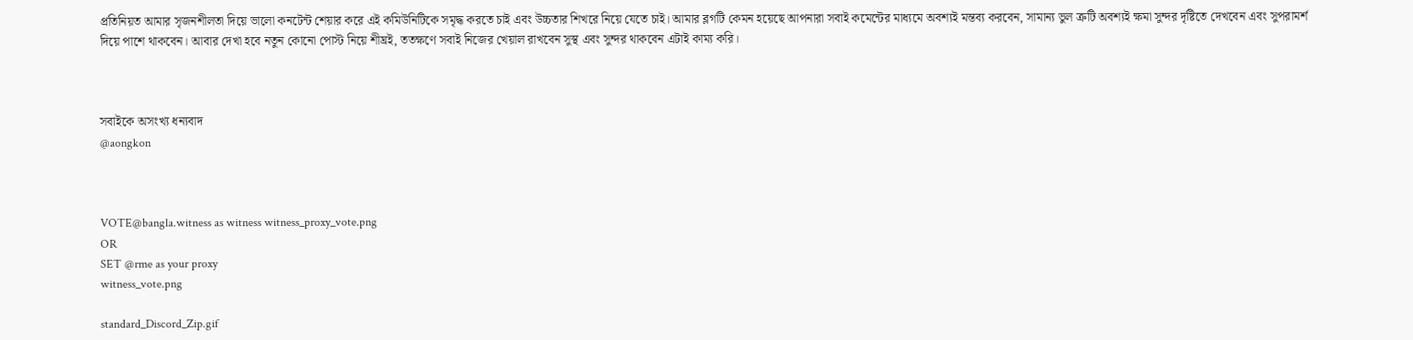প্রতিনিয়ত আমার সৃজনশীলতা দিয়ে ভালো কনটেন্ট শেয়ার করে এই কমিউনিটিকে সমৃদ্ধ করতে চাই এবং উচ্চতার শিখরে নিয়ে যেতে চাই। আমার ব্লগটি কেমন হয়েছে আপনারা সবাই কমেন্টের মাধ্যমে অবশ্যই মন্তব্য করবেন, সামান্য ভুল ত্রুটি অবশ্যই ক্ষমা সুন্দর দৃষ্টিতে দেখবেন এবং সুপরামর্শ দিয়ে পাশে থাকবেন। আবার দেখা হবে নতুন কোনো পোস্ট নিয়ে শীঘ্রই, ততক্ষণে সবাই নিজের খেয়াল রাখবেন সুস্থ এবং সুন্দর থাকবেন এটাই কাম্য করি।



সবাইকে অসংখ্য ধন্যবাদ
@aongkon



VOTE@bangla.witness as witness witness_proxy_vote.png
OR
SET @rme as your proxy
witness_vote.png

standard_Discord_Zip.gif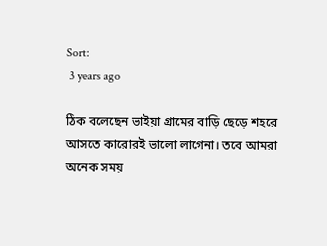Sort:
 3 years ago

ঠিক বলেছেন ভাইয়া গ্রামের বাড়ি ছেড়ে শহরে আসতে কারোরই ভালো লাগেনা। তবে আমরা অনেক সময়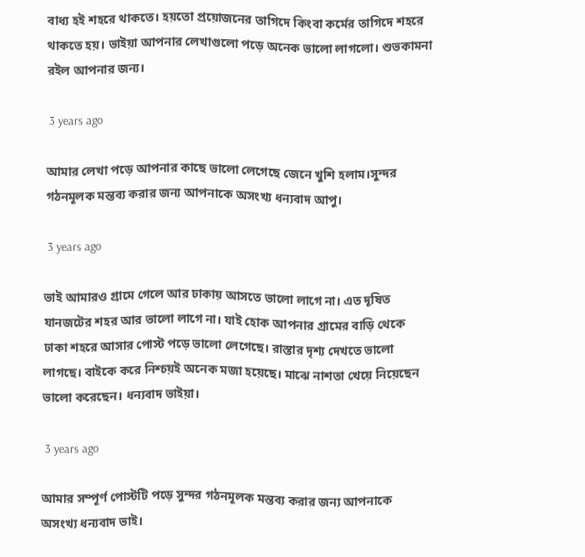বাধ্য হই শহরে থাকতে। হয়তো প্রয়োজনের তাগিদে কিংবা কর্মের তাগিদে শহরে থাকতে হয়। ভাইয়া আপনার লেখাগুলো পড়ে অনেক ভালো লাগলো। শুভকামনা রইল আপনার জন্য।

 3 years ago

আমার লেখা পড়ে আপনার কাছে ভালো লেগেছে জেনে খুশি হলাম।সুন্দর গঠনমূলক মন্তব্য করার জন্য আপনাকে অসংখ্য ধন্যবাদ আপু।

 3 years ago

ভাই আমারও গ্রামে গেলে আর ঢাকায় আসতে ভালো লাগে না। এত দূষিত যানজটের শহর আর ভালো লাগে না। যাই হোক আপনার গ্রামের বাড়ি থেকে ঢাকা শহরে আসার পোস্ট পড়ে ভালো লেগেছে। রাস্তার দৃশ্য দেখতে ভালো লাগছে। বাইকে করে নিশ্চয়ই অনেক মজা হয়েছে। মাঝে নাশতা খেয়ে নিয়েছেন ভালো করেছেন। ধন্যবাদ ভাইয়া।

 3 years ago

আমার সম্পূর্ণ পোস্টটি পড়ে সুন্দর গঠনমূলক মন্তব্য করার জন্য আপনাকে অসংখ্য ধন্যবাদ ভাই।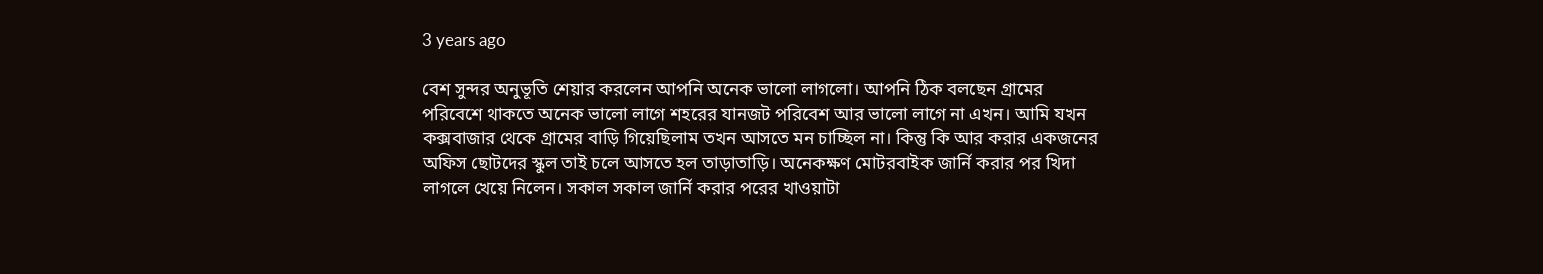3 years ago

বেশ সুন্দর অনুভূতি শেয়ার করলেন আপনি অনেক ভালো লাগলো। আপনি ঠিক বলছেন গ্রামের পরিবেশে থাকতে অনেক ভালো লাগে শহরের যানজট পরিবেশ আর ভালো লাগে না এখন। আমি যখন কক্সবাজার থেকে গ্রামের বাড়ি গিয়েছিলাম তখন আসতে মন চাচ্ছিল না। কিন্তু কি আর করার একজনের অফিস ছোটদের স্কুল তাই চলে আসতে হল তাড়াতাড়ি। অনেকক্ষণ মোটরবাইক জার্নি করার পর খিদা লাগলে খেয়ে নিলেন। সকাল সকাল জার্নি করার পরের খাওয়াটা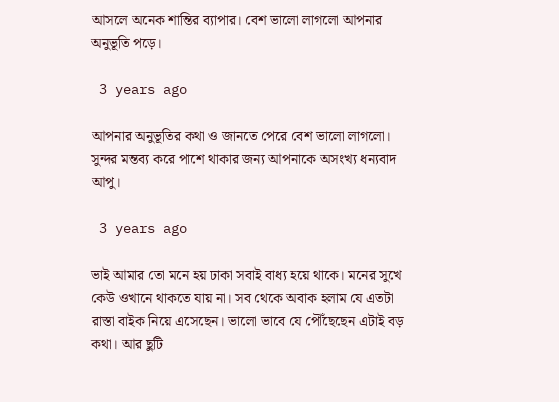আসলে অনেক শান্তির ব্যাপার। বেশ ভালো লাগলো আপনার অনুভূতি পড়ে।

 3 years ago

আপনার অনুভূতির কথা ও জানতে পেরে বেশ ভালো লাগলো। সুন্দর মন্তব্য করে পাশে থাকার জন্য আপনাকে অসংখ্য ধন্যবাদ আপু।

 3 years ago

ভাই আমার তো মনে হয় ঢাকা সবাই বাধ্য হয়ে থাকে। মনের সুখে কেউ ওখানে থাকতে যায় না। সব থেকে অবাক হলাম যে এতটা রাস্তা বাইক নিয়ে এসেছেন। ভালো ভাবে যে পৌঁছেছেন এটাই বড় কথা। আর ছুটি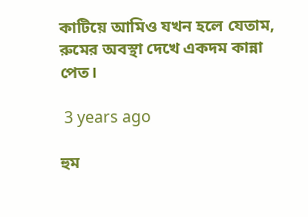কাটিয়ে আমিও যখন হলে যেতাম, রুমের অবস্থা দেখে একদম কান্না পেত।

 3 years ago

হুম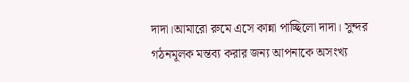দাদা।আমারো রুমে এসে কান্না পাচ্ছিলো দাদা। সুন্দর গঠনমূলক মন্তব্য করার জন্য আপনাকে অসংখ্য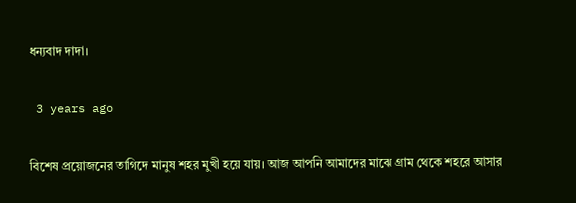ধন্যবাদ দাদা।

 3 years ago

বিশেষ প্রয়োজনের তাগিদে মানুষ শহর মুখী হয়ে যায়। আজ আপনি আমাদের মাঝে গ্রাম থেকে শহরে আসার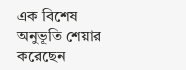এক বিশেষ অনুভূতি শেয়ার করেছেন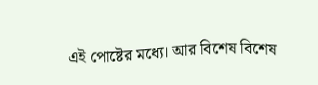এই পোষ্টের মধ্যে। আর বিশেষ বিশেষ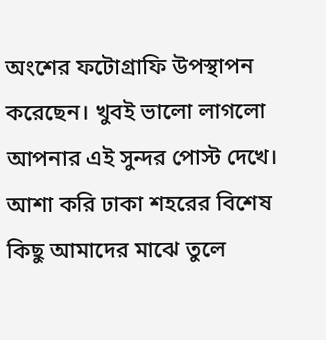অংশের ফটোগ্রাফি উপস্থাপন করেছেন। খুবই ভালো লাগলো আপনার এই সুন্দর পোস্ট দেখে। আশা করি ঢাকা শহরের বিশেষ কিছু আমাদের মাঝে তুলে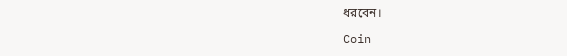ধরবেন।

Coin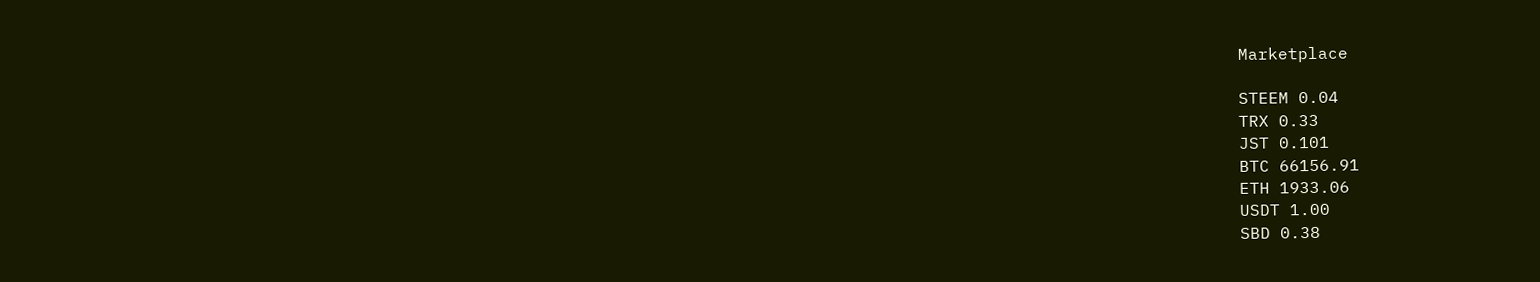Marketplace

STEEM 0.04
TRX 0.33
JST 0.101
BTC 66156.91
ETH 1933.06
USDT 1.00
SBD 0.38